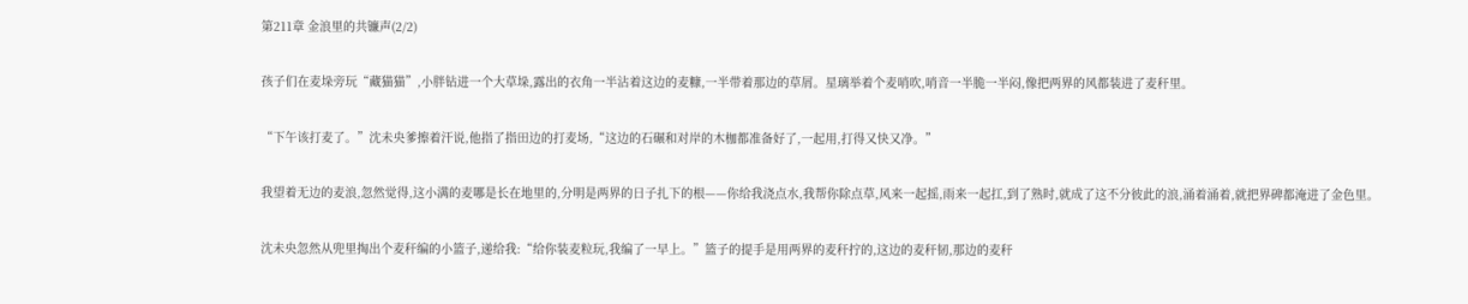第211章 金浪里的共镰声(2/2)

孩子们在麦垛旁玩“藏猫猫”,小胖钻进一个大草垛,露出的衣角一半沾着这边的麦糠,一半带着那边的草屑。星璃举着个麦哨吹,哨音一半脆一半闷,像把两界的风都装进了麦秆里。

“下午该打麦了。”沈未央爹擦着汗说,他指了指田边的打麦场,“这边的石碾和对岸的木枷都准备好了,一起用,打得又快又净。”

我望着无边的麦浪,忽然觉得,这小满的麦哪是长在地里的,分明是两界的日子扎下的根——你给我浇点水,我帮你除点草,风来一起摇,雨来一起扛,到了熟时,就成了这不分彼此的浪,涌着涌着,就把界碑都淹进了金色里。

沈未央忽然从兜里掏出个麦秆编的小篮子,递给我:“给你装麦粒玩,我编了一早上。”篮子的提手是用两界的麦秆拧的,这边的麦秆韧,那边的麦秆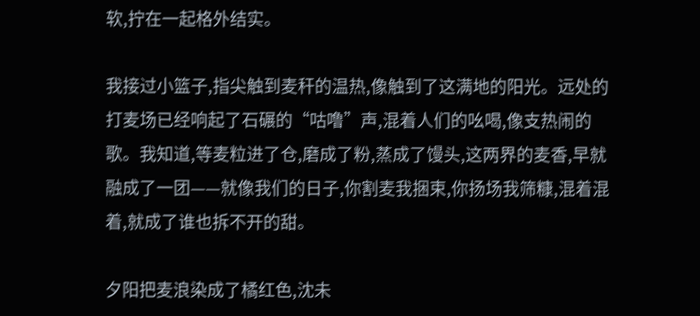软,拧在一起格外结实。

我接过小篮子,指尖触到麦秆的温热,像触到了这满地的阳光。远处的打麦场已经响起了石碾的“咕噜”声,混着人们的吆喝,像支热闹的歌。我知道,等麦粒进了仓,磨成了粉,蒸成了馒头,这两界的麦香,早就融成了一团——就像我们的日子,你割麦我捆束,你扬场我筛糠,混着混着,就成了谁也拆不开的甜。

夕阳把麦浪染成了橘红色,沈未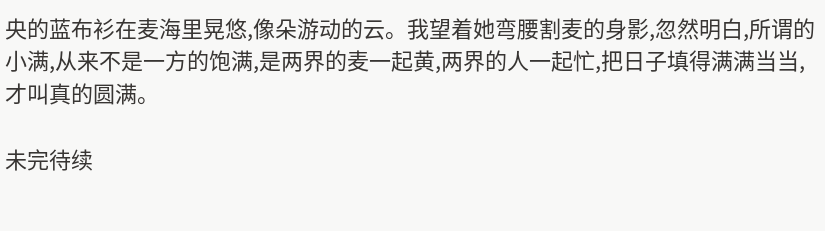央的蓝布衫在麦海里晃悠,像朵游动的云。我望着她弯腰割麦的身影,忽然明白,所谓的小满,从来不是一方的饱满,是两界的麦一起黄,两界的人一起忙,把日子填得满满当当,才叫真的圆满。

未完待续